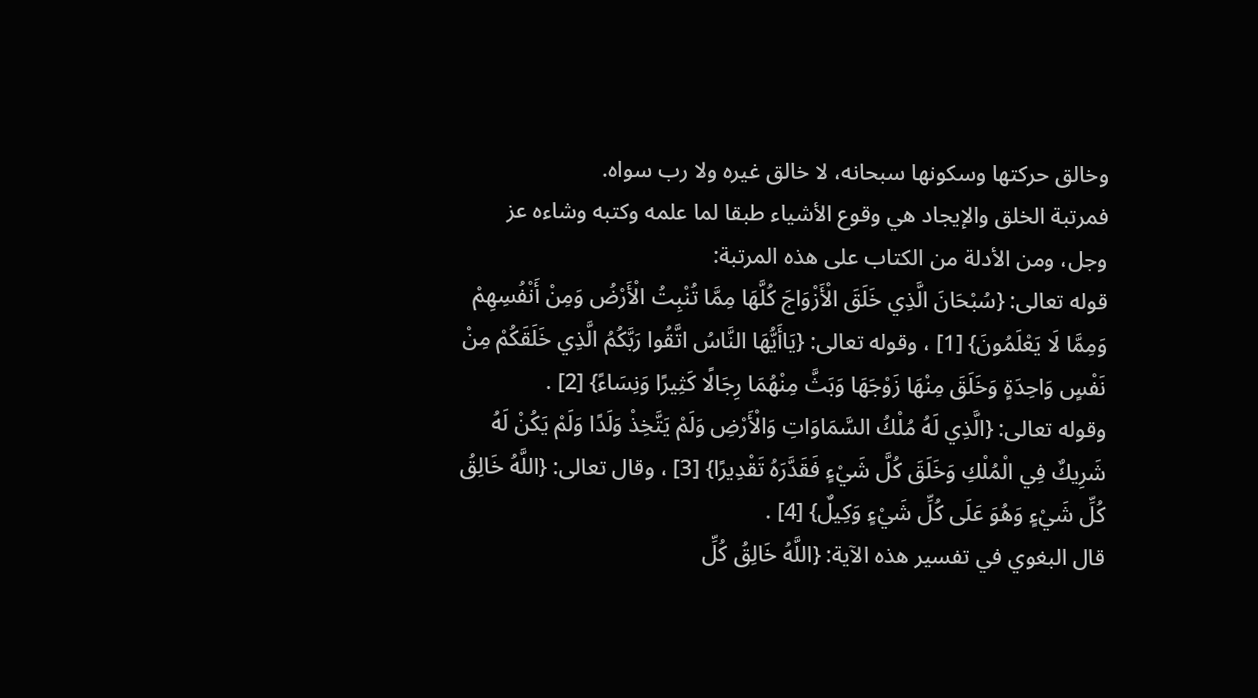وخالق حركتها وسكونها سبحانه، لا خالق غيره ولا رب سواه.
فمرتبة الخلق والإيجاد هي وقوع الأشياء طبقا لما علمه وكتبه وشاءه عز وجل، ومن الأدلة من الكتاب على هذه المرتبة:
قوله تعالى: {سُبْحَانَ الَّذِي خَلَقَ الْأَزْوَاجَ كُلَّهَا مِمَّا تُنْبِتُ الْأَرْضُ وَمِنْ أَنْفُسِهِمْ وَمِمَّا لَا يَعْلَمُونَ} [1] ، وقوله تعالى: {يَاأَيُّهَا النَّاسُ اتَّقُوا رَبَّكُمُ الَّذِي خَلَقَكُمْ مِنْ نَفْسٍ وَاحِدَةٍ وَخَلَقَ مِنْهَا زَوْجَهَا وَبَثَّ مِنْهُمَا رِجَالًا كَثِيرًا وَنِسَاءً} [2] .
وقوله تعالى: {الَّذِي لَهُ مُلْكُ السَّمَاوَاتِ وَالْأَرْضِ وَلَمْ يَتَّخِذْ وَلَدًا وَلَمْ يَكُنْ لَهُ شَرِيكٌ فِي الْمُلْكِ وَخَلَقَ كُلَّ شَيْءٍ فَقَدَّرَهُ تَقْدِيرًا} [3] ، وقال تعالى: {اللَّهُ خَالِقُ كُلِّ شَيْءٍ وَهُوَ عَلَى كُلِّ شَيْءٍ وَكِيلٌ} [4] .
قال البغوي في تفسير هذه الآية: {اللَّهُ خَالِقُ كُلِّ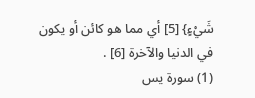شَيْءٍ} [5] أي مما هو كائن أو يكون في الدنيا والآخرة [6] .
(1) سورة يس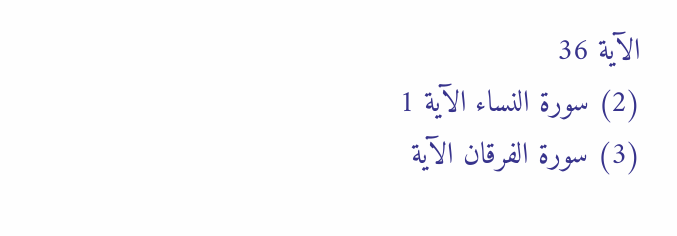الآية 36
(2) سورة النساء الآية 1
(3) سورة الفرقان الآية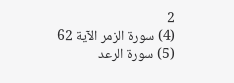2
(4) سورة الزمر الآية 62
(5) سورة الرعد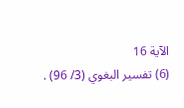الآية 16
(6) تفسير البغوي (3/ 96) .